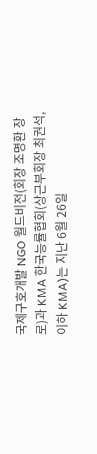국제구호개발 NGO 월드비전(회장 조명환 장로)과 KMA 한국능률협회(상근부회장 최권석, 이하 KMA)는 지난 6월 26일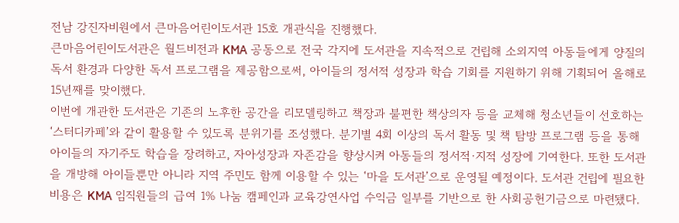전남 강진자비원에서 큰마음어린이도서관 15호 개관식을 진행했다.
큰마음어린이도서관은 월드비전과 KMA 공동으로 전국 각지에 도서관을 지속적으로 건립해 소외지역 아동들에게 양질의 독서 환경과 다양한 독서 프로그램을 제공함으로써, 아이들의 정서적 성장과 학습 기회를 지원하기 위해 기획되어 올해로 15년째를 맞이했다.
이번에 개관한 도서관은 기존의 노후한 공간을 리모델링하고 책장과 불편한 책상의자 등을 교체해 청소년들이 선호하는 ‘스터디카페’와 같이 활용할 수 있도록 분위기를 조성했다. 분기별 4회 이상의 독서 활동 및 책 탐방 프로그램 등을 통해 아이들의 자기주도 학습을 장려하고, 자아성장과 자존감을 향상시켜 아동들의 정서적·지적 성장에 기여한다. 또한 도서관을 개방해 아이들뿐만 아니라 지역 주민도 함께 이용할 수 있는 ‘마을 도서관’으로 운영될 예정이다. 도서관 건립에 필요한 비용은 KMA 임직원들의 급여 1% 나눔 캠페인과 교육강연사업 수익금 일부를 기반으로 한 사회공헌기금으로 마련됐다.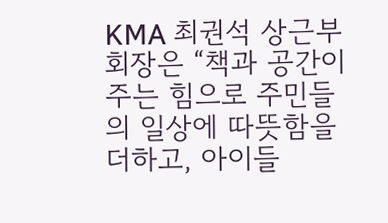KMA 최권석 상근부회장은 “책과 공간이 주는 힘으로 주민들의 일상에 따뜻함을 더하고, 아이들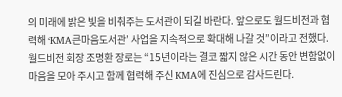의 미래에 밝은 빛을 비춰주는 도서관이 되길 바란다. 앞으로도 월드비전과 협력해 ‘KMA큰마음도서관’ 사업을 지속적으로 확대해 나갈 것”이라고 전했다.
월드비전 회장 조명환 장로는 “15년이라는 결코 짧지 않은 시간 동안 변함없이 마음을 모아 주시고 함께 협력해 주신 KMA에 진심으로 감사드린다.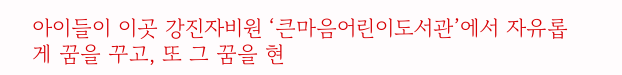아이들이 이곳 강진자비원 ‘큰마음어린이도서관’에서 자유롭게 꿈을 꾸고, 또 그 꿈을 현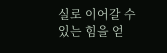실로 이어갈 수 있는 힘을 얻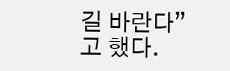길 바란다”고 했다.